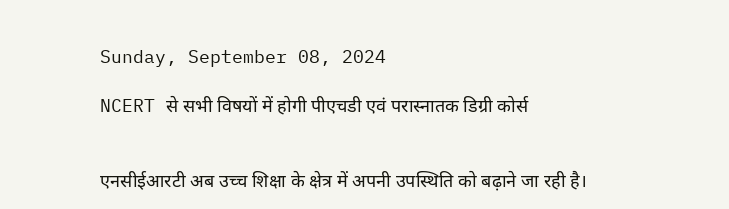Sunday, September 08, 2024

NCERT से सभी विषयों में होगी पीएचडी एवं परास्नातक डिग्री कोर्स


एनसीईआरटी अब उच्च शिक्षा के क्षेत्र में अपनी उपस्थिति को बढ़ाने जा रही है।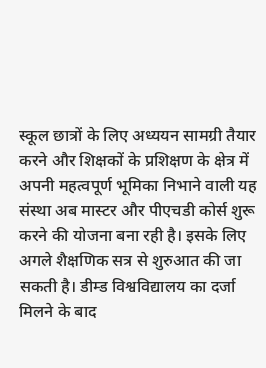स्कूल छात्रों के लिए अध्ययन सामग्री तैयार करने और शिक्षकों के प्रशिक्षण के क्षेत्र में अपनी महत्वपूर्ण भूमिका निभाने वाली यह संस्था अब मास्टर और पीएचडी कोर्स शुरू करने की योजना बना रही है। इसके लिए अगले शैक्षणिक सत्र से शुरुआत की जा सकती है। डीम्ड विश्वविद्यालय का दर्जा मिलने के बाद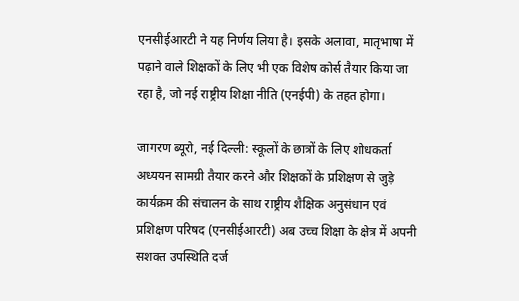एनसीईआरटी ने यह निर्णय लिया है। इसके अलावा, मातृभाषा में पढ़ाने वाले शिक्षकों के लिए भी एक विशेष कोर्स तैयार किया जा रहा है, जो नई राष्ट्रीय शिक्षा नीति (एनईपी) के तहत होगा।

जागरण ब्यूरो, नई दिल्ली: स्कूलों के छात्रों के लिए शोधकर्ता अध्ययन सामग्री तैयार करने और शिक्षकों के प्रशिक्षण से जुड़े कार्यक्रम की संचालन के साथ राष्ट्रीय शैक्षिक अनुसंधान एवं प्रशिक्षण परिषद (एनसीईआरटी) अब उच्च शिक्षा के क्षेत्र में अपनी सशक्त उपस्थिति दर्ज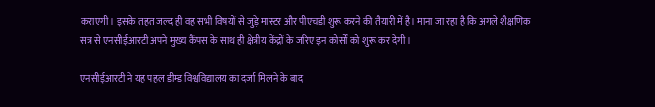कराएगी। इसके तहत जल्द ही वह सभी विषयों से जुड़े मास्टर और पीएचडी शुरू करने की तैयारी में है। माना जा रहा है कि अगले शैक्षणिक सत्र से एनसीईआरटी अपने मुख्य कैंपस के साथ ही क्षेत्रीय केंद्रों के जरिए इन कोर्सों को शुरू कर देगी।

एनसीईआरटी ने यह पहल डीम्ड विश्वविद्यालय का दर्जा मिलने के बाद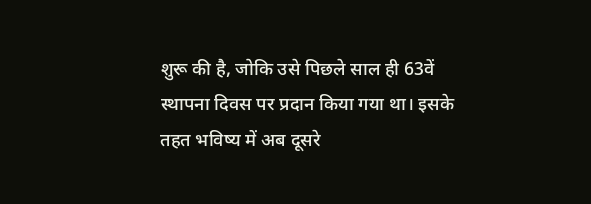शुरू की है, जोकि उसे पिछले साल ही 63वें स्थापना दिवस पर प्रदान किया गया था। इसके तहत भविष्य में अब दूसरे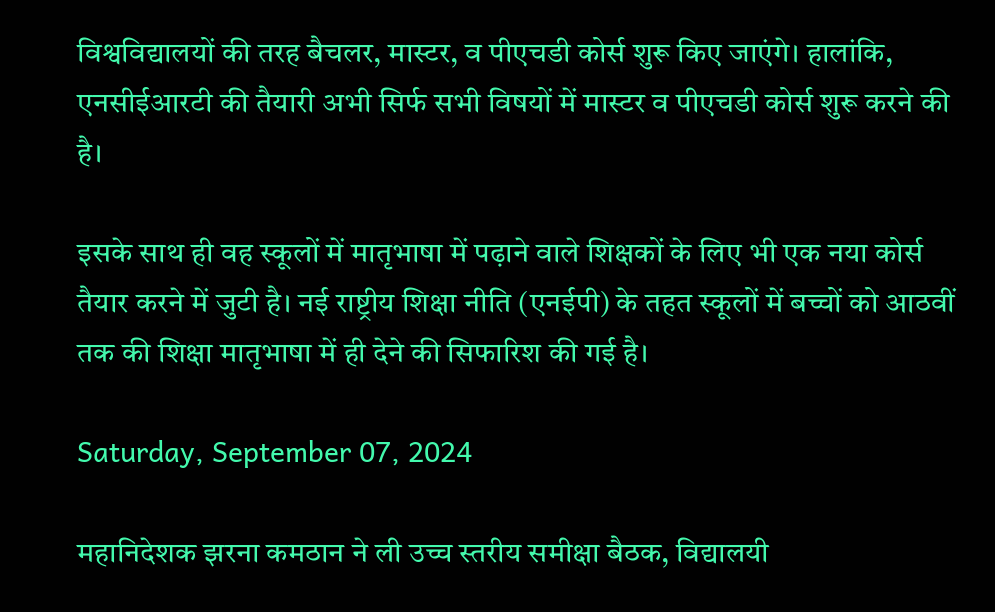विश्वविद्यालयों की तरह बैचलर, मास्टर, व पीएचडी कोर्स शुरू किए जाएंगे। हालांकि, एनसीईआरटी की तैयारी अभी सिर्फ सभी विषयों में मास्टर व पीएचडी कोर्स शुरू करने की है।

इसके साथ ही वह स्कूलों में मातृभाषा में पढ़ाने वाले शिक्षकों के लिए भी एक नया कोर्स तैयार करने में जुटी है। नई राष्ट्रीय शिक्षा नीति (एनईपी) के तहत स्कूलों में बच्चों को आठवीं तक की शिक्षा मातृभाषा में ही देने की सिफारिश की गई है।

Saturday, September 07, 2024

महानिदेशक झरना कमठान ने ली उच्च स्तरीय समीक्षा बैठक, विद्यालयी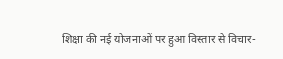शिक्षा की नई योजनाओं पर हुआ विस्तार से विचार-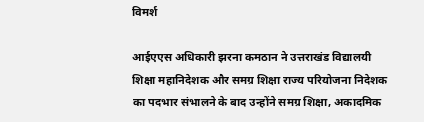विमर्श

आईएएस अधिकारी झरना कमठान ने उत्तराखंड विद्यालयी शिक्षा महानिदेशक और समग्र शिक्षा राज्य परियोजना निदेशक का पदभार संभालने के बाद उन्होंने समग्र शिक्षा, अकादमिक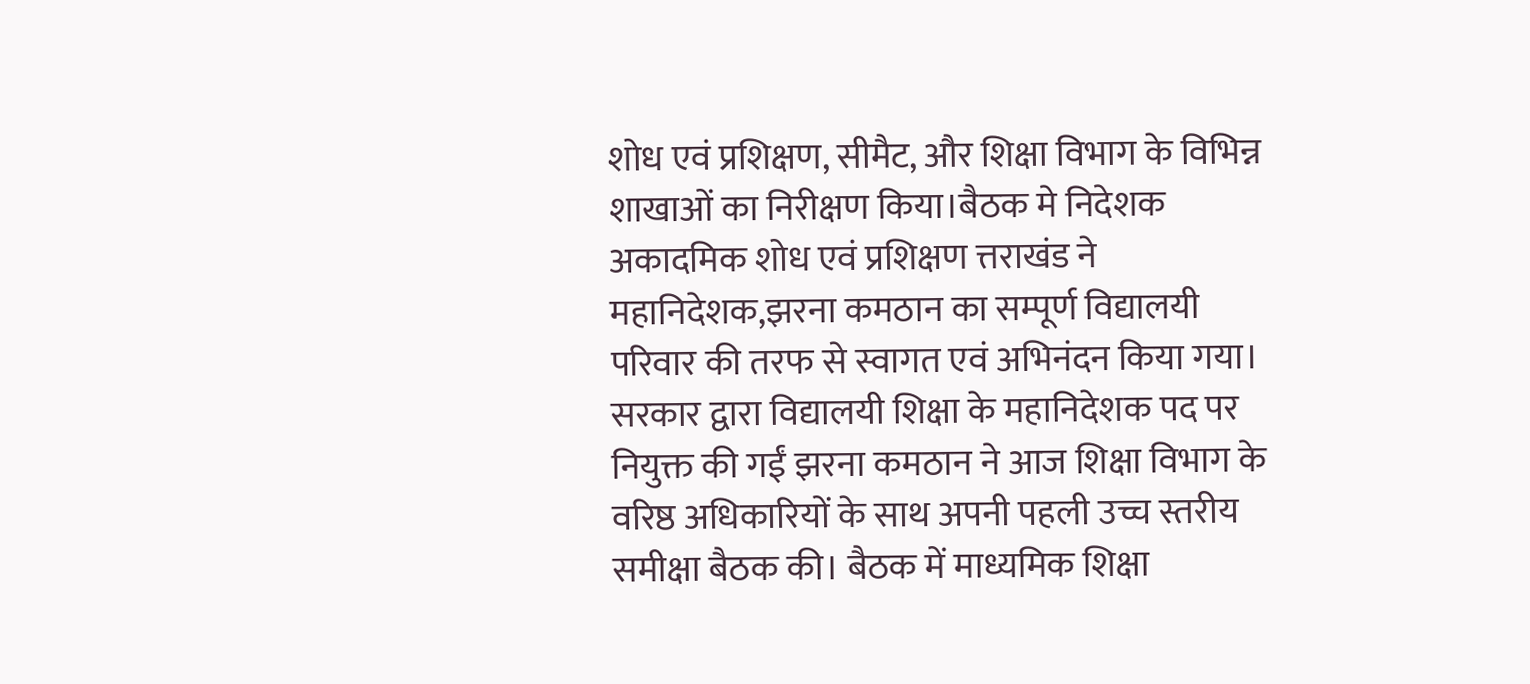शोध एवं प्रशिक्षण, सीमैट, और शिक्षा विभाग के विभिन्न शाखाओं का निरीक्षण किया।बैठक मे निदेशक अकादमिक शोध एवं प्रशिक्षण त्तराखंड ने महानिदेशक,झरना कमठान का सम्पूर्ण विद्यालयी परिवार की तरफ से स्वागत एवं अभिनंदन किया गया। सरकार द्वारा विद्यालयी शिक्षा के महानिदेशक पद पर नियुक्त की गईं झरना कमठान ने आज शिक्षा विभाग के वरिष्ठ अधिकारियों के साथ अपनी पहली उच्च स्तरीय समीक्षा बैठक की। बैठक में माध्यमिक शिक्षा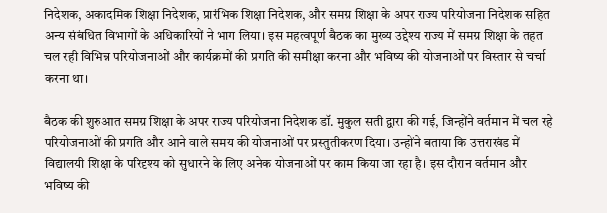निदेशक, अकादमिक शिक्षा निदेशक, प्रारंभिक शिक्षा निदेशक, और समग्र शिक्षा के अपर राज्य परियोजना निदेशक सहित अन्य संबंधित विभागों के अधिकारियों ने भाग लिया। इस महत्वपूर्ण बैठक का मुख्य उद्देश्य राज्य में समग्र शिक्षा के तहत चल रही विभिन्न परियोजनाओं और कार्यक्रमों की प्रगति की समीक्षा करना और भविष्य की योजनाओं पर विस्तार से चर्चा करना था।

बैठक की शुरुआत समग्र शिक्षा के अपर राज्य परियोजना निदेशक डॉ. मुकुल सती द्वारा की गई, जिन्होंने वर्तमान में चल रहे परियोजनाओं की प्रगति और आने वाले समय की योजनाओं पर प्रस्तुतीकरण दिया। उन्होंने बताया कि उत्तराखंड में विद्यालयी शिक्षा के परिदृश्य को सुधारने के लिए अनेक योजनाओं पर काम किया जा रहा है। इस दौरान वर्तमान और भविष्य की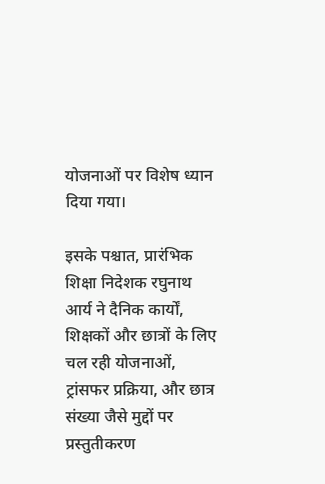योजनाओं पर विशेष ध्यान दिया गया।

इसके पश्चात, प्रारंभिक शिक्षा निदेशक रघुनाथ आर्य ने दैनिक कार्यों, शिक्षकों और छात्रों के लिए चल रही योजनाओं, ट्रांसफर प्रक्रिया, और छात्र संख्या जैसे मुद्दों पर प्रस्तुतीकरण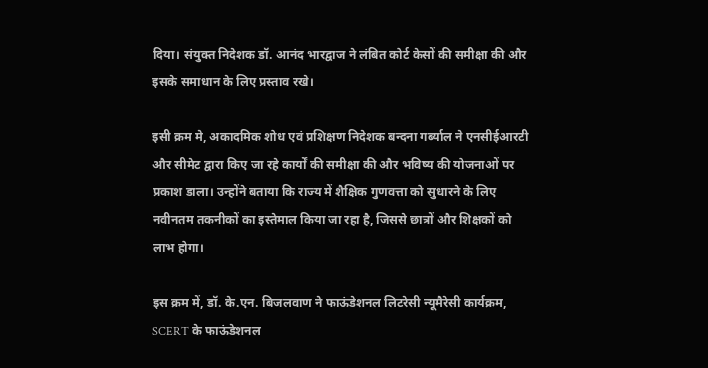दिया। संयुक्त निदेशक डॉ. आनंद भारद्वाज ने लंबित कोर्ट केसों की समीक्षा की और इसके समाधान के लिए प्रस्ताव रखे।

इसी क्रम मे, अकादमिक शोध एवं प्रशिक्षण निदेशक बन्दना गर्ब्याल ने एनसीईआरटी और सीमेट द्वारा किए जा रहे कार्यों की समीक्षा की और भविष्य की योजनाओं पर प्रकाश डाला। उन्होंने बताया कि राज्य में शैक्षिक गुणवत्ता को सुधारने के लिए नवीनतम तकनीकों का इस्तेमाल किया जा रहा है, जिससे छात्रों और शिक्षकों को लाभ होगा।

इस क्रम में, डॉ. के.एन. बिजलवाण ने फाऊंडेशनल लिटरेसी न्यूमैरेसी कार्यक्रम, SCERT के फाऊंडेशनल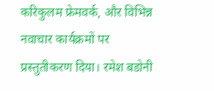करिकुलम फ्रेमवर्क, और विभिन्न नवाचार कार्यक्रमों पर प्रस्तुतीकरण दिया। रमेश बडोनी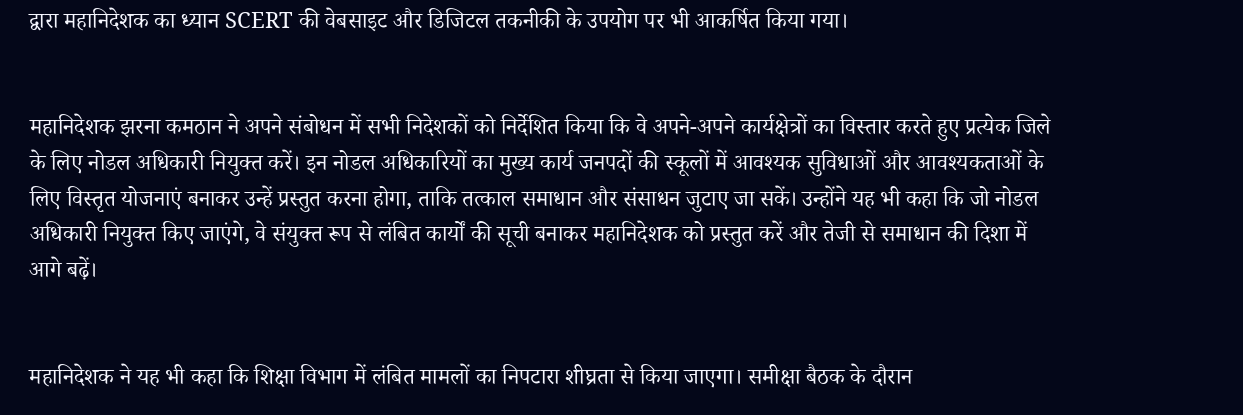द्वारा महानिदेशक का ध्यान SCERT की वेबसाइट और डिजिटल तकनीकी के उपयोग पर भी आकर्षित किया गया।


महानिदेशक झरना कमठान ने अपने संबोधन में सभी निदेशकों को निर्देशित किया कि वे अपने-अपने कार्यक्षेत्रों का विस्तार करते हुए प्रत्येक जिले के लिए नोडल अधिकारी नियुक्त करें। इन नोडल अधिकारियों का मुख्य कार्य जनपदों की स्कूलों में आवश्यक सुविधाओं और आवश्यकताओं के लिए विस्तृत योजनाएं बनाकर उन्हें प्रस्तुत करना होगा, ताकि तत्काल समाधान और संसाधन जुटाए जा सकें। उन्होंने यह भी कहा कि जो नोडल अधिकारी नियुक्त किए जाएंगे, वे संयुक्त रूप से लंबित कार्यों की सूची बनाकर महानिदेशक को प्रस्तुत करें और तेजी से समाधान की दिशा में आगे बढ़ें।


महानिदेशक ने यह भी कहा कि शिक्षा विभाग में लंबित मामलों का निपटारा शीघ्रता से किया जाएगा। समीक्षा बैठक के दौरान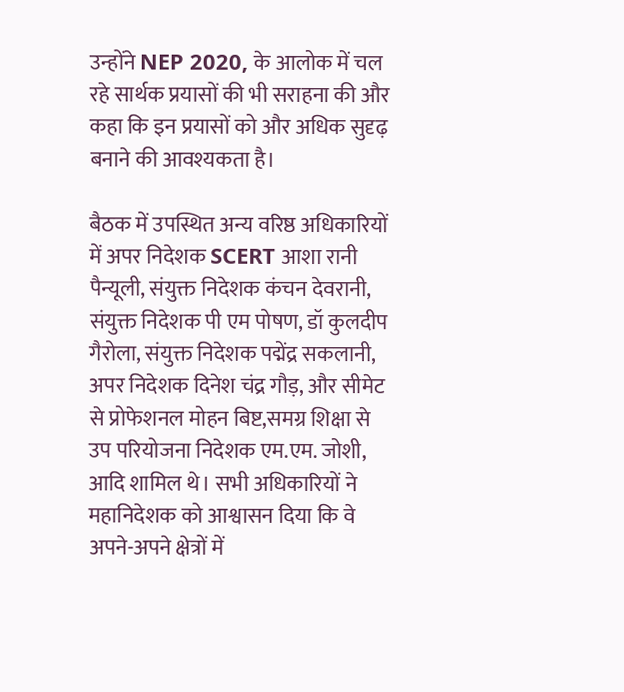उन्होंने NEP 2020, के आलोक में चल रहे सार्थक प्रयासों की भी सराहना की और कहा कि इन प्रयासों को और अधिक सुदृढ़ बनाने की आवश्यकता है।

बैठक में उपस्थित अन्य वरिष्ठ अधिकारियों में अपर निदेशक SCERT आशा रानी पैन्यूली, संयुक्त निदेशक कंचन देवरानी, संयुक्त निदेशक पी एम पोषण, डॉ कुलदीप गैरोला, संयुक्त निदेशक पद्मेंद्र सकलानी, अपर निदेशक दिनेश चंद्र गौड़, और सीमेट से प्रोफेशनल मोहन बिष्ट,समग्र शिक्षा से उप परियोजना निदेशक एम.एम. जोशी, आदि शामिल थे। सभी अधिकारियों ने महानिदेशक को आश्वासन दिया कि वे अपने-अपने क्षेत्रों में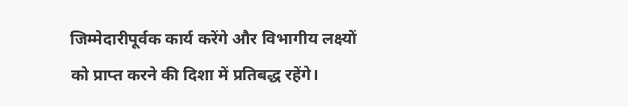जिम्मेदारीपूर्वक कार्य करेंगे और विभागीय लक्ष्यों को प्राप्त करने की दिशा में प्रतिबद्ध रहेंगे।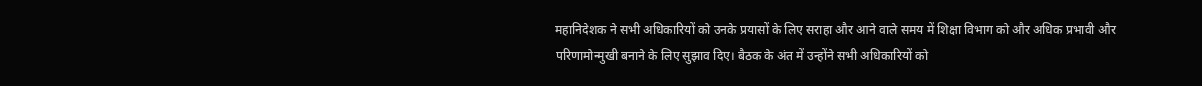महानिदेशक ने सभी अधिकारियों को उनके प्रयासों के लिए सराहा और आने वाले समय में शिक्षा विभाग को और अधिक प्रभावी और परिणामोन्मुखी बनाने के लिए सुझाव दिए। बैठक के अंत में उन्होंने सभी अधिकारियों को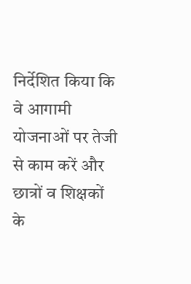निर्देशित किया कि वे आगामी योजनाओं पर तेजी से काम करें और छात्रों व शिक्षकों के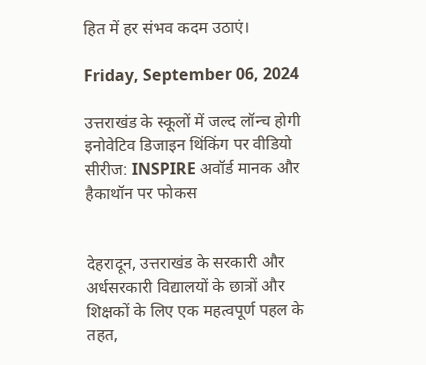हित में हर संभव कदम उठाएं।

Friday, September 06, 2024

उत्तराखंड के स्कूलों में जल्द लॉन्च होगी इनोवेटिव डिजाइन थिंकिंग पर वीडियो सीरीज: INSPIRE अवॉर्ड मानक और हैकाथॉन पर फोकस


देहरादून, उत्तराखंड के सरकारी और अर्धसरकारी विद्यालयों के छात्रों और शिक्षकों के लिए एक महत्वपूर्ण पहल के तहत,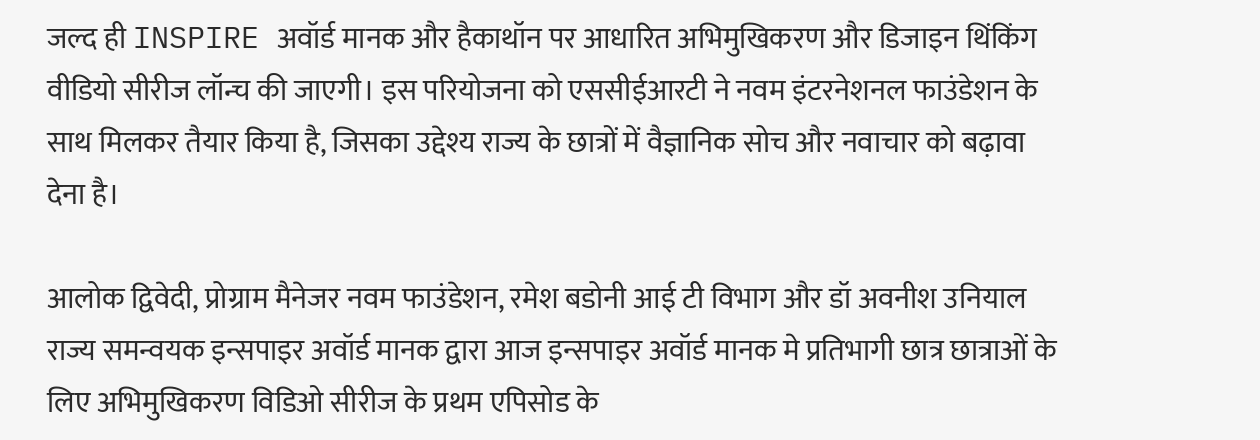जल्द ही INSPIRE अवॉर्ड मानक और हैकाथॉन पर आधारित अभिमुखिकरण और डिजाइन थिंकिंग वीडियो सीरीज लॉन्च की जाएगी। इस परियोजना को एससीईआरटी ने नवम इंटरनेशनल फाउंडेशन के साथ मिलकर तैयार किया है, जिसका उद्देश्य राज्य के छात्रों में वैज्ञानिक सोच और नवाचार को बढ़ावा देना है।

आलोक द्विवेदी, प्रोग्राम मैनेजर नवम फाउंडेशन, रमेश बडोनी आई टी विभाग और डॉ अवनीश उनियाल राज्य समन्वयक इन्सपाइर अवॉर्ड मानक द्वारा आज इन्सपाइर अवॉर्ड मानक मे प्रतिभागी छात्र छात्राओं के लिए अभिमुखिकरण विडिओ सीरीज के प्रथम एपिसोड के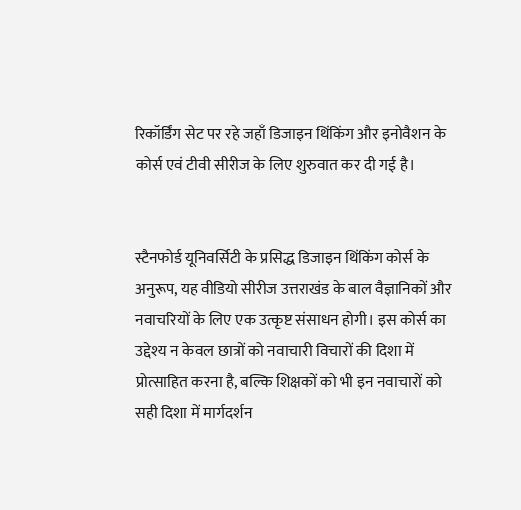रिकॉर्डिंग सेट पर रहे जहाँ डिजाइन थिंकिंग और इनोवैशन के कोर्स एवं टीवी सीरीज के लिए शुरुवात कर दी गई है।


स्टैनफोर्ड यूनिवर्सिटी के प्रसिद्ध डिजाइन थिंकिंग कोर्स के अनुरूप, यह वीडियो सीरीज उत्तराखंड के बाल वैज्ञानिकों और नवाचरियों के लिए एक उत्कृष्ट संसाधन होगी। इस कोर्स का उद्देश्य न केवल छात्रों को नवाचारी विचारों की दिशा में प्रोत्साहित करना है, बल्कि शिक्षकों को भी इन नवाचारों को सही दिशा में मार्गदर्शन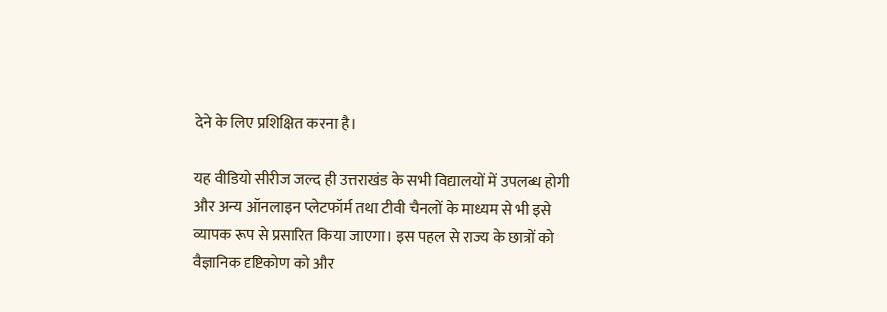देने के लिए प्रशिक्षित करना है।

यह वीडियो सीरीज जल्द ही उत्तराखंड के सभी विद्यालयों में उपलब्ध होगी और अन्य ऑनलाइन प्लेटफॉर्म तथा टीवी चैनलों के माध्यम से भी इसे व्यापक रूप से प्रसारित किया जाएगा। इस पहल से राज्य के छात्रों को वैज्ञानिक दृष्टिकोण को और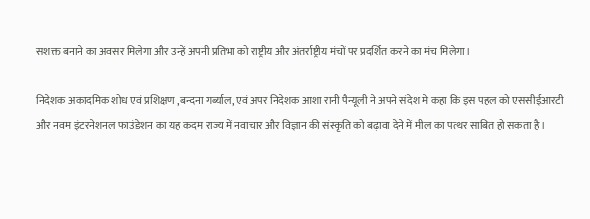सशक्त बनाने का अवसर मिलेगा और उन्हें अपनी प्रतिभा को राष्ट्रीय और अंतर्राष्ट्रीय मंचों पर प्रदर्शित करने का मंच मिलेगा।

निदेशक अकादमिक शोध एवं प्रशिक्षण ,बन्दना गर्ब्याल, एवं अपर निदेशक आशा रानी पैन्यूली ने अपने संदेश मे कहा कि इस पहल को एससीईआरटी और नवम इंटरनेशनल फाउंडेशन का यह कदम राज्य में नवाचार और विज्ञान की संस्कृति को बढ़ावा देने में मील का पत्थर साबित हो सकता है।